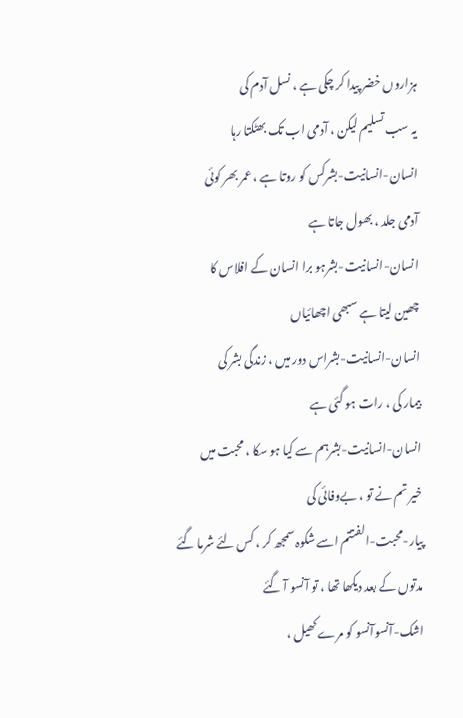ہزاروں خضر پیدا کر چکی ہے ، نسل آدم کی
یہ سب تسلیم لیکن ، آدمی اب تک بھٹکتا رہا
انسان-انسانیت-بشرکس کو روتا ہے ، عمر بھر کوئی
آدمی جلد ، بھول جاتا ہے
انسان-انسانیت-بشرہو برا انسان کے افلاس کا
چھین لیتا ہے سبھی اچھائیاں
انسان-انسانیت-بشراس دور میں ، زندگی بشر کی
بیمار کی ، رات ہو گئی ہے
انسان-انسانیت-بشرہم سے کیا ہو سکا ، محبت میں
خیر تم نے تو ، بےوفائی کی
پیار-محبت-الفتتم اسے شکوہ سمجھ کر ، کس لئے شرما گئے
مدتوں کے بعد دیکھا تھا ، تو آنسو آ گئے
اشک-آنسوآنسو کو مرے کھیل ،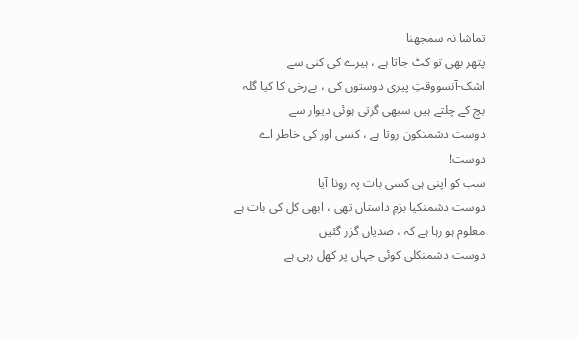تماشا نہ سمجھنا
پتھر بھی تو کٹ جاتا ہے ، ہیرے کی کنی سے
اشک-آنسووقتِ پیری دوستوں کی ، بےرخی کا کیا گلہ
بچ کے چلتے ہیں سبھی گرتی ہوئی دیوار سے
دوست دشمنکون روتا ہے ، کسی اور کی خاطر اے دوست!
سب کو اپنی ہی کسی بات پہ رونا آیا
دوست دشمنکیا بزمِ داستاں تھی ، ابھی کل کی بات ہے
معلوم ہو رہا ہے کہ ، صدیاں گزر گئیں
دوست دشمنکلی کوئی جہاں پر کھل رہی ہے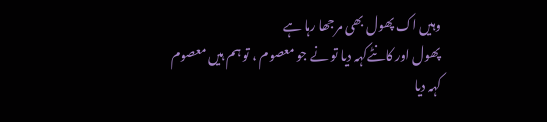وہیں اک پھول بھی مرجھا رہا ہے
پھول اور کانٹےکہہ دیا تو نے جو معصوم ، تو ہم ہیں معصوم
کہہ دیا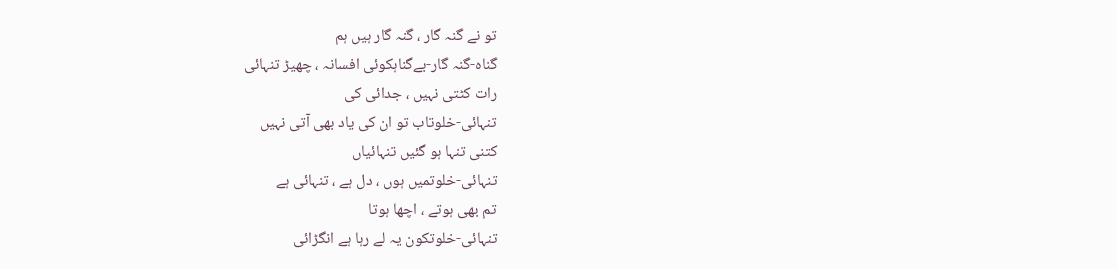تو نے گنہ گار ، گنہ گار ہیں ہم
گناہ-گنہ گار-بےگناہکوئی افسانہ ، چھیڑ تنہائی
رات کٹتی نہیں ، جدائی کی
تنہائی-خلوتاب تو ان کی یاد بھی آتی نہیں
کتنی تنہا ہو گئیں تنہائیاں
تنہائی-خلوتمیں ہوں ، دل ہے ، تنہائی ہے
تم بھی ہوتے ، اچھا ہوتا
تنہائی-خلوتکون یہ لے رہا ہے انگڑائی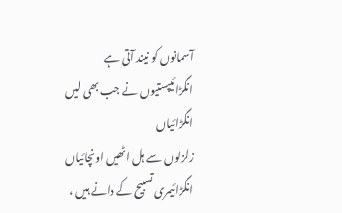آسمانوں کو نیند آتی ہے
انگڑائیپستیوں نے جب بھی لیں انگڑائیاں
زلزلوں سے ہل اٹھیں اونچائیاں
انگڑائیمری تسبیح کے دانے ہیں ،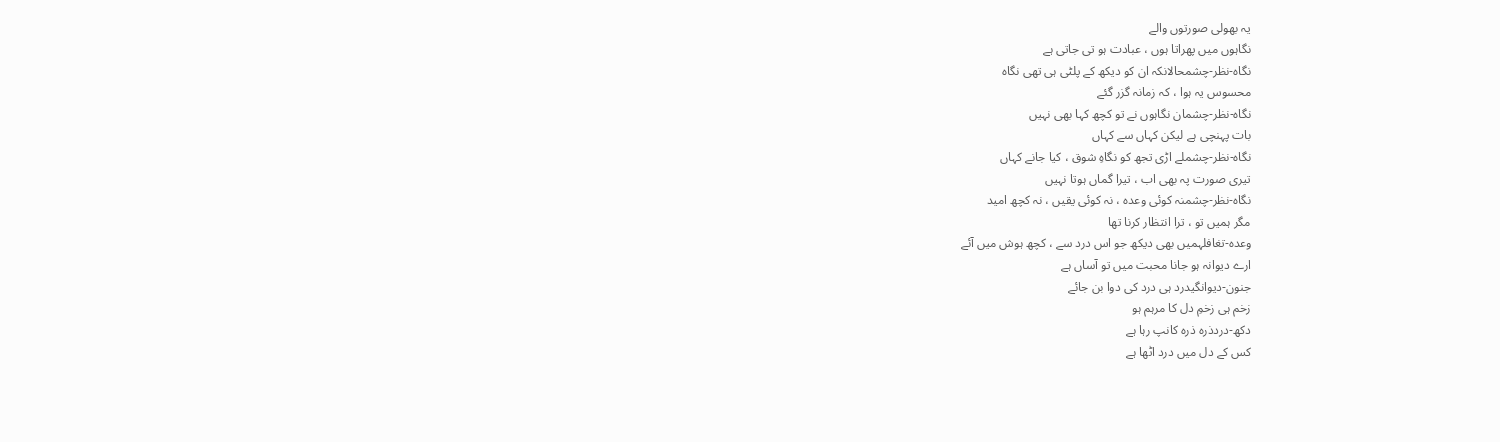یہ بھولی صورتوں والے
نگاہوں میں پھراتا ہوں ، عبادت ہو تی جاتی ہے
نگاہ-نظر-چشمحالانکہ ان کو دیکھ کے پلٹی ہی تھی نگاہ
محسوس یہ ہوا ، کہ زمانہ گزر گئے
نگاہ-نظر-چشمان نگاہوں نے تو کچھ کہا بھی نہیں
بات پہنچی ہے لیکن کہاں سے کہاں
نگاہ-نظر-چشملے اڑی تجھ کو نگاہِ شوق ، کیا جانے کہاں
تیری صورت پہ بھی اب ، تیرا گماں ہوتا نہیں
نگاہ-نظر-چشمنہ کوئی وعدہ ، نہ کوئی یقیں ، نہ کچھ امید
مگر ہمیں تو ، ترا انتظار کرنا تھا
وعدہ-تغافلہمیں بھی دیکھ جو اس درد سے ، کچھ ہوش میں آئے
ارے دیوانہ ہو جانا محبت میں تو آساں ہے
جنون-دیوانگیدرد ہی درد کی دوا بن جائے
زخم ہی زخمِ دل کا مرہم ہو
دکھ-دردذرہ ذرہ کانپ رہا ہے
کس کے دل میں درد اٹھا ہے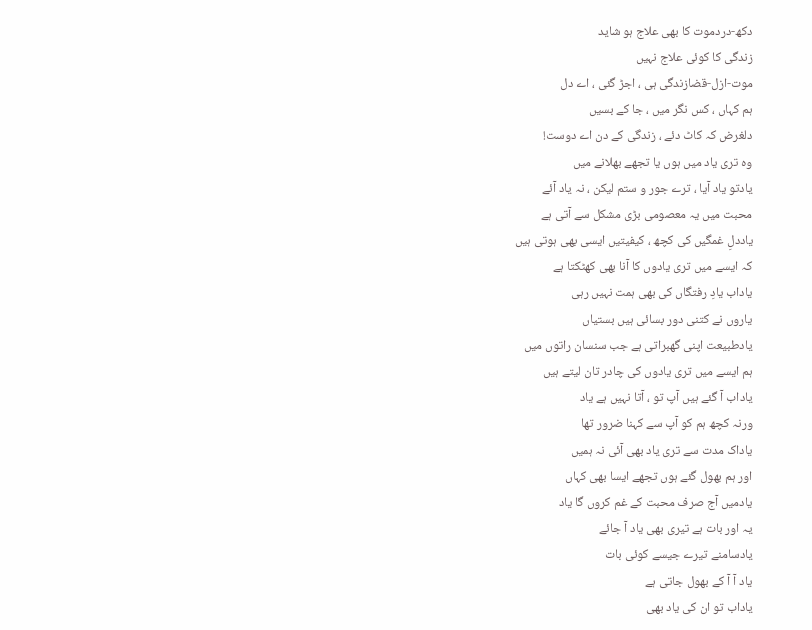دکھ-دردموت کا بھی علاج ہو شاید
زندگی کا کوئی علاج نہیں
موت-ازل-قضازندگی ہی ، اجڑ گئی ، اے دل
ہم کہاں ، کس نگر میں ، جا کے بسیں
دلغرض کہ کاٹ دئے ، زندگی کے دن اے دوست!
وہ تری یاد میں ہوں یا تجھے بھلانے میں
یادتو یاد آیا ، ترے جور و ستم لیکن ، نہ یاد آئے
محبت میں یہ معصومی بڑی مشکل سے آتی ہے
یاددلِ غمگیں کی کچھ ، کیفیتیں ایسی بھی ہوتی ہیں
کہ ایسے میں تری یادوں کا آنا بھی کھٹکتا ہے
یاداب یادِ رفتگاں کی بھی ہمت نہیں رہی
یاروں نے کتنی دور بسائی ہیں بستیاں
یادطبیعت اپنی گھبراتی ہے جب سنسان راتوں میں
ہم ایسے میں تری یادوں کی چادر تان لیتے ہیں
یاداب آ گئے ہیں آپ تو ، آتا نہیں ہے یاد
ورنہ کچھ ہم کو آپ سے کہنا ضرور تھا
یاداک مدت سے تری یاد بھی آئی نہ ہمیں
اور ہم بھول گئے ہوں تجھے ایسا بھی کہاں
یادمیں آج صرف محبت کے غم کروں گا یاد
یہ اور بات ہے تیری بھی یاد آ جائے
یادسامنے تیرے جیسے کوئی بات
یاد آ آ کے بھول جاتی ہے
یاداب تو ان کی یاد بھی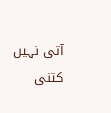آتی نہیں
کتنی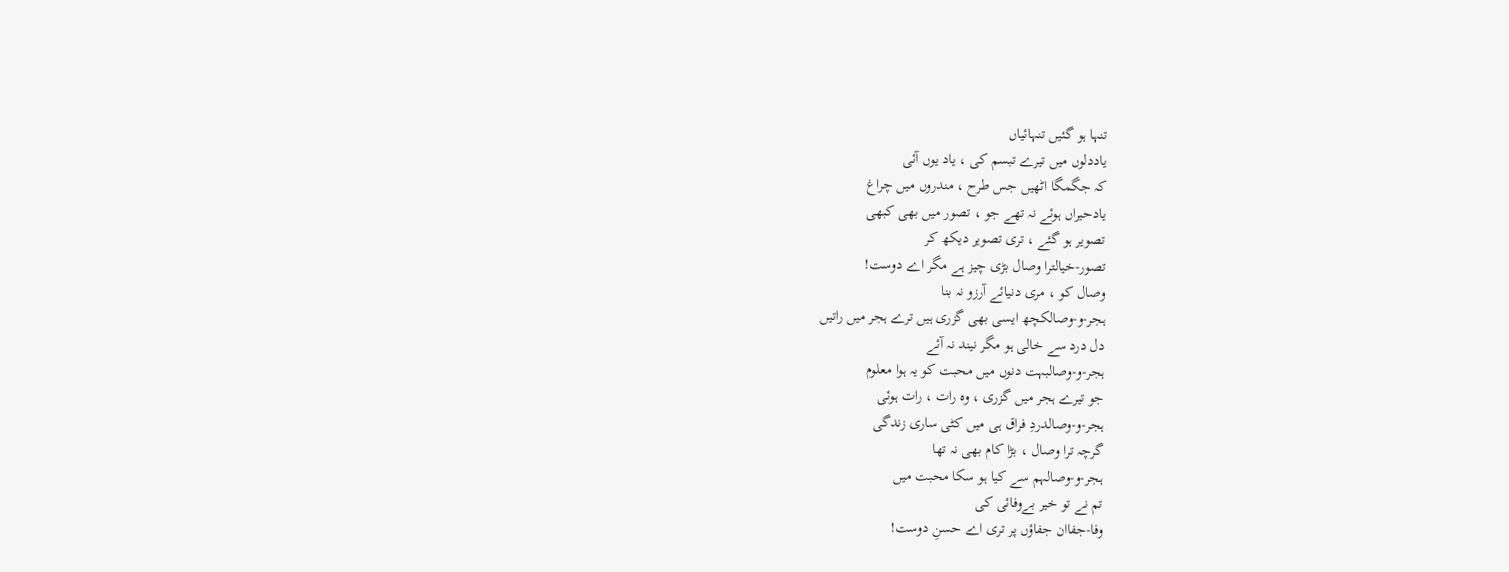تنہا ہو گئیں تنہائیاں
یاددلوں میں تیرے تبسم کی ، یاد یوں آئی
کہ جگمگا اٹھیں جس طرح ، مندروں میں چراغ
یادحیراں ہوئے نہ تھے جو ، تصور میں بھی کبھی
تصویر ہو گئے ، تری تصویر دیکھ کر
تصور-خیالترا وصال بڑی چیز ہے مگر اے دوست!
وصال کو ، مری دنیائے آرزو نہ بنا
ہجر-و-وصالکچھ ایسی بھی گزری ہیں ترے ہجر میں راتیں
دل درد سے خالی ہو مگر نیند نہ آئے
ہجر-و-وصالبہت دنوں میں محبت کو یہ ہوا معلوم
جو تیرے ہجر میں گزری ، وہ رات ، رات ہوئی
ہجر-و-وصالدردِ فراق ہی میں کٹی ساری زندگی
گرچہ ترا وصال ، بڑا کام بھی نہ تھا
ہجر-و-وصالہم سے کیا ہو سکا محبت میں
تم نے تو خیر بےوفائی کی
وفا-جفاان جفاؤں پر تری اے حسنِ دوست!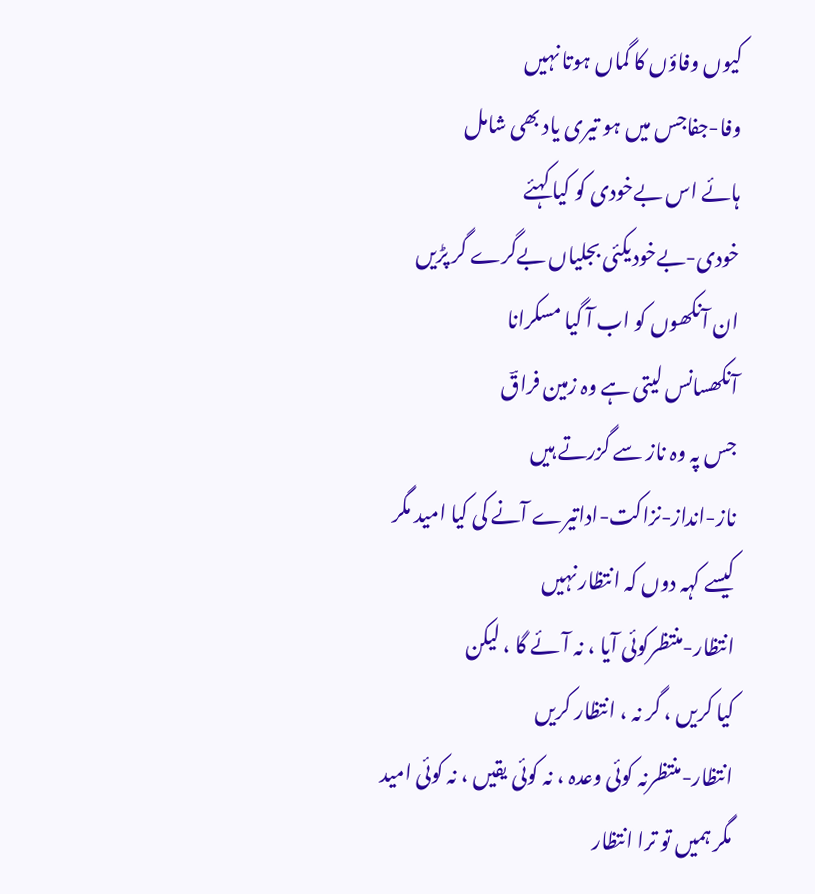کیوں وفاؤں کا گماں ہوتا نہیں
وفا-جفاجس میں ہو تیری یاد بھی شامل
ہائے اس بےخودی کو کیا کہئے
خودی-بےخودیکئی بجلیاں بےگرے گر پڑیں
ان آنکھوں کو اب آ گیا مسکرانا
آنکھسانس لیتی ہے وہ زمین فراقؔ
جس پہ وہ ناز سے گزرتے ہیں
ناز-انداز-نزاکت-اداتیرے آنے کی کیا امید مگر
کیسے کہہ دوں کہ انتظار نہیں
انتظار-منتظرکوئی آیا ، نہ آئے گا ، لیکن
کیا کریں ، گر نہ ، انتظار کریں
انتظار-منتظرنہ کوئی وعدہ ، نہ کوئی یقیں ، نہ کوئی امید
مگر ہمیں تو ترا انتظار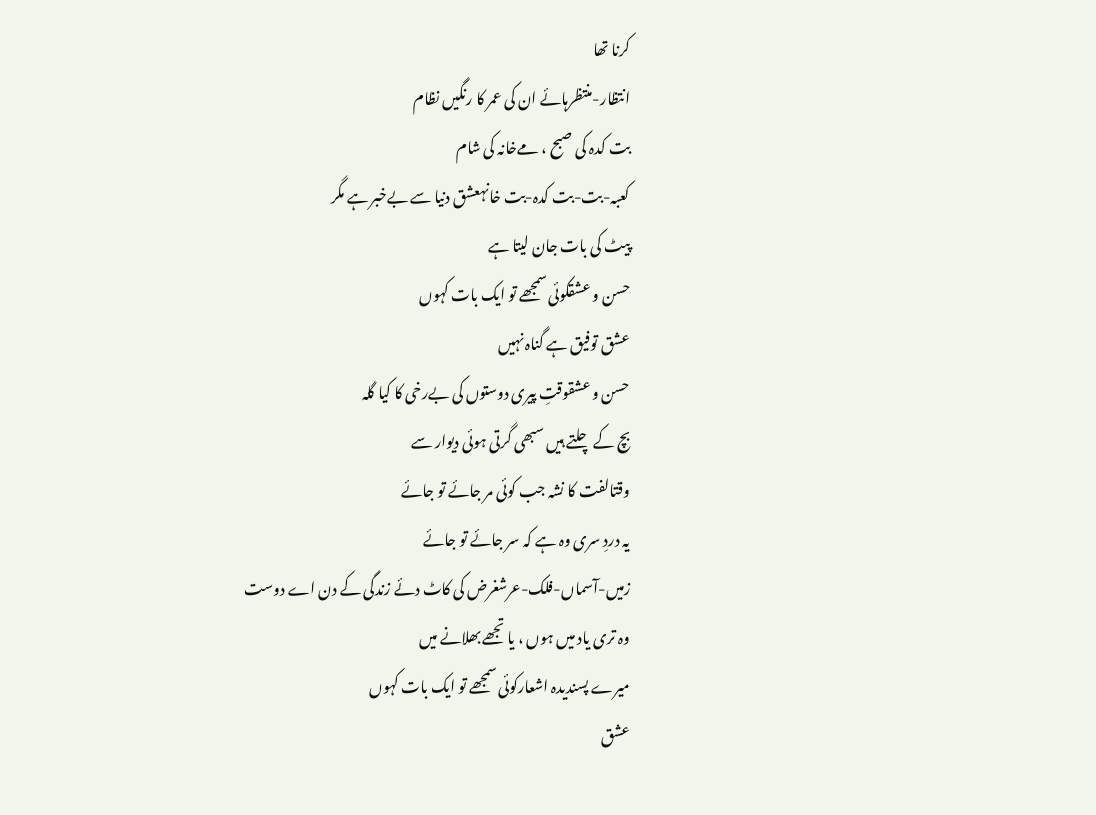کرنا تھا
انتظار-منتظرہائے ان کی عمر کا رنگیں نظام
بت کدہ کی صبح ، مےخانہ کی شام
کعبہ-بت-بت کدہ-بت خانہعشق دنیا سے بےخبر ہے مگر
پیٹ کی بات جان لیتا ہے
حسن و عشقکوئی سمجھے تو ایک بات کہوں
عشق توفیق ہے گناہ نہیں
حسن و عشقوقتِ پیری دوستوں کی بےرخی کا کیا گلہ
بچ کے چلتے ہیں سبھی گرتی ہوئی دیوار سے
وقتالفت کا نشہ جب کوئی مر جائے تو جائے
یہ دردِ سری وہ ہے کہ سر جائے تو جائے
زمیں-آسماں-فلک-عرشغرض کی کاٹ دئے زندگی کے دن اے دوست
وہ تری یاد میں ہوں ، یا تجھے بھلانے میں
میرے پسندیدہ اشعارکوئی سمجھے تو ایک بات کہوں
عشق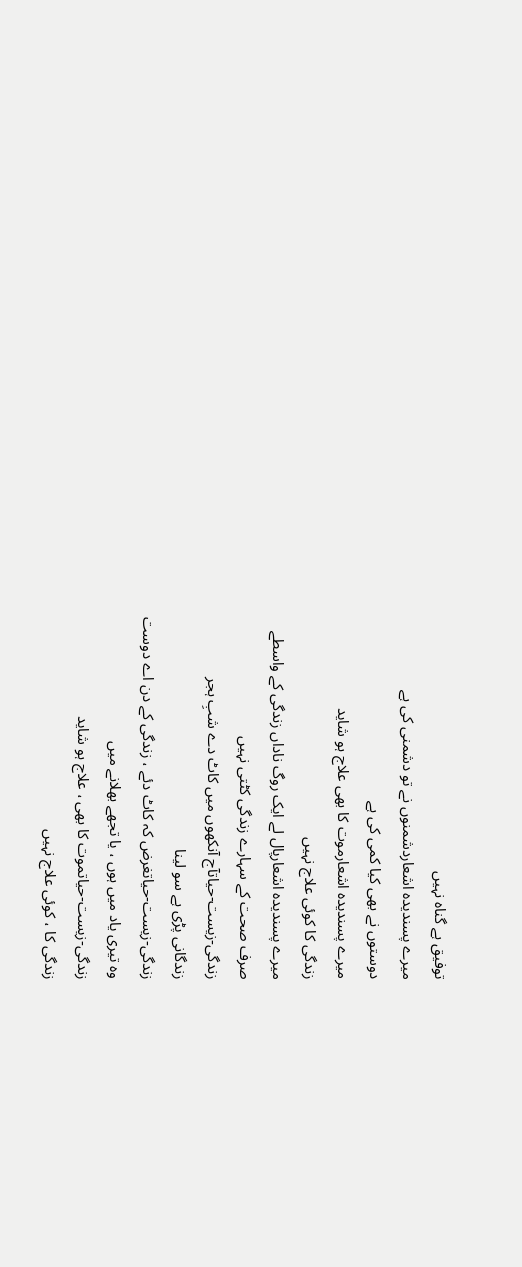توفیق ہے گناہ نہیں
میرے پسندیدہ اشعاردشمنوں نے تو دشمنی کی ہے
دوستوں نے بھی کیا کمی کی ہے
میرے پسندیدہ اشعارموت کا بھی علاج ہو شاید
زندگی کا کوئی علاج نہیں
میرے پسندیدہ اشعارپال لے ایک روگ ناداں زندگی کے واسطے
صرف صحت کے سہارے زندگی کٹتی نہیں
زندگی-زیست-حیاتآج آنکھوں میں کاٹ دے شبِ ہجر
زندگانی پڑی ہے سو لینا
زندگی-زیست-حیاتغرض کہ کاٹ دئے ، زندگی کے دن اے دوست
وہ تیری یاد میں ہوں ، یا تجھے بھلانے میں
زندگی-زیست-حیاتموت کا بھی ، علاج ہو شاید
زندگی کا ، کوئی علاج نہیں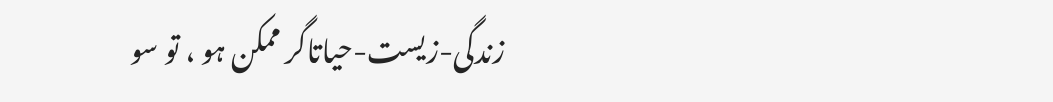زندگی-زیست-حیاتاگر ممکن ہو ، تو سو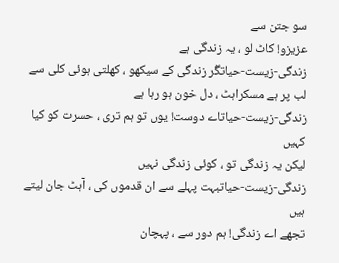سو جتن سے
عزیزو! کاٹ لو ، یہ زندگی ہے
زندگی-زیست-حیاتگُر زندگی کے سیکھو ، کھلتی ہوئی کلی سے
لب پر ہے مسکراہٹ ، دل خون ہو رہا ہے
زندگی-زیست-حیاتاے دوست! یوں تو ہم تری ، حسرت کو کیا کہیں
لیکن یہ زندگی تو ، کوئی زندگی نہیں
زندگی-زیست-حیاتبہت پہلے سے ان قدموں کی ، آہٹ جان لیتے ہیں
تجھے اے زندگی! ہم دور سے ، پہچان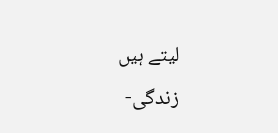لیتے ہیں
زندگی-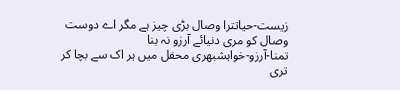زیست-حیاتترا وصال بڑی چیز ہے مگر اے دوست
وصال کو مری دنیائے آرزو نہ بنا
تمنا-آرزو-خواہشبھری محفل میں ہر اک سے بچا کر
تری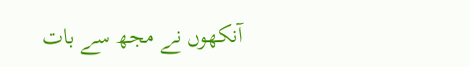آنکھوں نے مجھ سے بات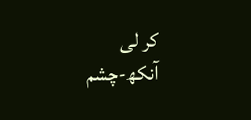کر لی
آنکھ-چشم